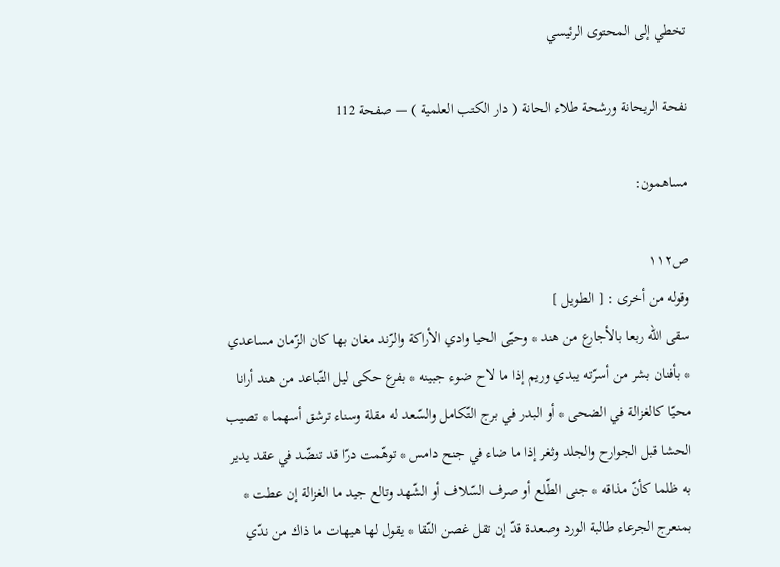تخطي إلى المحتوى الرئيسي

نفحة الريحانة ورشحة طلاء الحانة ( دار الكتب العلمية ) — صفحة 112

مساهمون:

ص١١٢
وقوله من أخرى : [ الطويل ]
سقى الله ربعا بالأجارع من هند * وحيّى الحيا وادي الأراكة والرّند مغان بها كان الزّمان مساعدي * بأفنان بشر من أسرّته يبدي وريم إذا ما لاح ضوء جبينه * بفرع حكى ليل التّباعد من هند أرانا محيّا كالغزالة في الضحى * أو البدر في برج التّكامل والسّعد له مقلة وسناء ترشق أسهما * تصيب الحشا قبل الجوارح والجلد وثغر إذا ما ضاء في جنح دامس * توهّمت درّا قد تنضّد في عقد يدير به ظلما كأنّ مذاقه * جنى الطّلع أو صرف السّلاف أو الشّهد وتالع جيد ما الغزالة إن عطت * بمنعرج الجرعاء طالبة الورد وصعدة قدّ إن تقل غصن النّقا * يقول لها هيهات ما ذاك من ندّي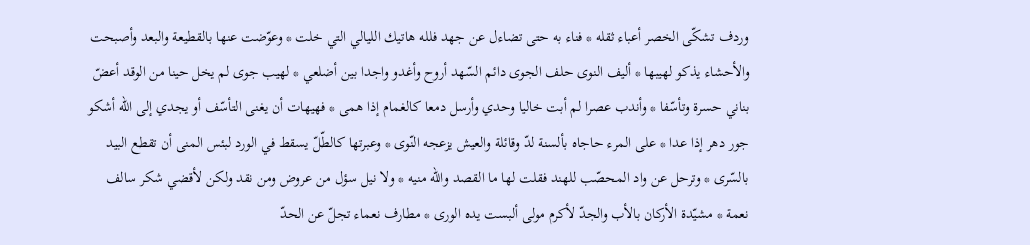وردف تشكّى الخصر أعباء ثقله * فناء به حتى تضاءل عن جهد فلله هاتيك الليالي التي خلت * وعوّضت عنها بالقطيعة والبعد وأصبحت والأحشاء يذكو لهيبها * أليف النوى حلف الجوى دائم السّهد أروح وأغدو واجدا بين أضلعي * لهيب جوى لم يخل حينا من الوقد أعضّ بناني حسرة وتأسّفا * وأندب عصرا لم أبت خاليا وحدي وأرسل دمعا كالغمام إذا همى * فهيهات أن يغنى التأسّف أو يجدي إلى الله أشكو جور دهر إذا عدا * على المرء حاجاه بألسنة لدّ وقائلة والعيش يزعجه النّوى * وعبرتها كالطّلّ يسقط في الورد لبئس المنى أن تقطع البيد بالسّرى * وترحل عن واد المحصّب للهند فقلت لها ما القصد والله منيه * ولا نيل سؤل من عروض ومن نقد ولكن لأقضي شكر سالف نعمة * مشيّدة الأركان بالأب والجدّ لأكرم مولى ألبست يده الورى * مطارف نعماء تجلّ عن الحدّ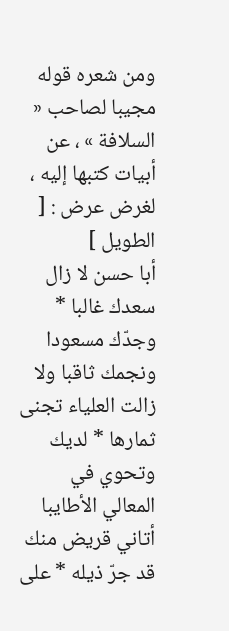ومن شعره قوله مجيبا لصاحب « السلافة » ، عن أبيات كتبها إليه ، لغرض عرض : [ الطويل ]
أبا حسن لا زال سعدك غالبا * وجدّك مسعودا ونجمك ثاقبا ولا زالت العلياء تجنى ثمارها * لديك وتحوي في المعالي الأطايبا أتاني قريض منك قد جرّ ذيله * على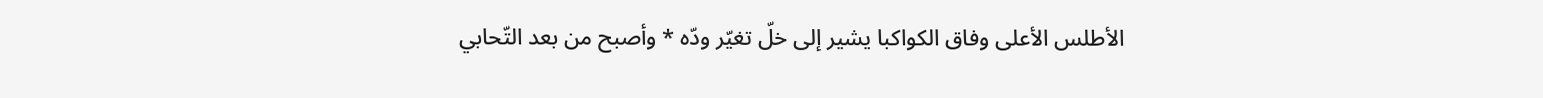الأطلس الأعلى وفاق الكواكبا يشير إلى خلّ تغيّر ودّه * وأصبح من بعد التّحابي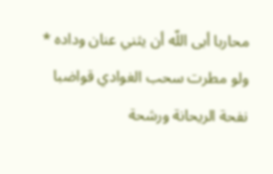محاربا أبى اللّه أن يثني عنان وداده * ولو مطرت سحب الغوادي قواضبا
نفحة الريحانة ورشحة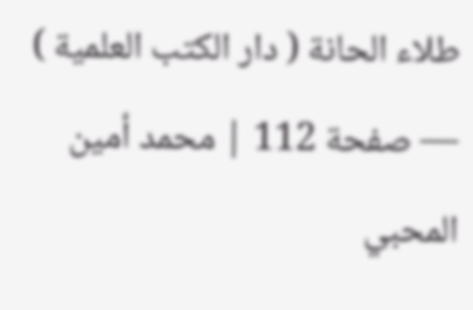طلاء الحانة ( دار الكتب العلمية ) — صفحة 112 | محمد أمين المحبي